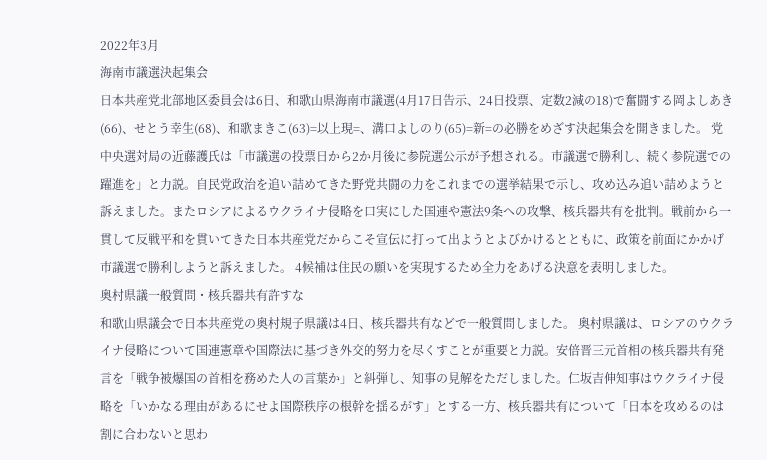2022年3月
海南市議選決起集会
日本共産党北部地区委員会は6日、和歌山県海南市議選(4月17日告示、24日投票、定数2減の18)で奮闘する岡よしあき(66)、せとう幸生(68)、和歌まきこ(63)=以上現=、溝口よしのり(65)=新=の必勝をめざす決起集会を開きました。 党中央選対局の近藤護氏は「市議選の投票日から2か月後に参院選公示が予想される。市議選で勝利し、続く参院選での躍進を」と力説。自民党政治を追い詰めてきた野党共闘の力をこれまでの選挙結果で示し、攻め込み追い詰めようと訴えました。またロシアによるウクライナ侵略を口実にした国連や憲法9条への攻撃、核兵器共有を批判。戦前から一貫して反戦平和を貫いてきた日本共産党だからこそ宣伝に打って出ようとよびかけるとともに、政策を前面にかかげ市議選で勝利しようと訴えました。 4候補は住民の願いを実現するため全力をあげる決意を表明しました。
奥村県議一般質問・核兵器共有許すな
和歌山県議会で日本共産党の奥村規子県議は4日、核兵器共有などで一般質問しました。 奥村県議は、ロシアのウクライナ侵略について国連憲章や国際法に基づき外交的努力を尽くすことが重要と力説。安倍晋三元首相の核兵器共有発言を「戦争被爆国の首相を務めた人の言葉か」と糾弾し、知事の見解をただしました。仁坂吉伸知事はウクライナ侵略を「いかなる理由があるにせよ国際秩序の根幹を揺るがす」とする一方、核兵器共有について「日本を攻めるのは割に合わないと思わ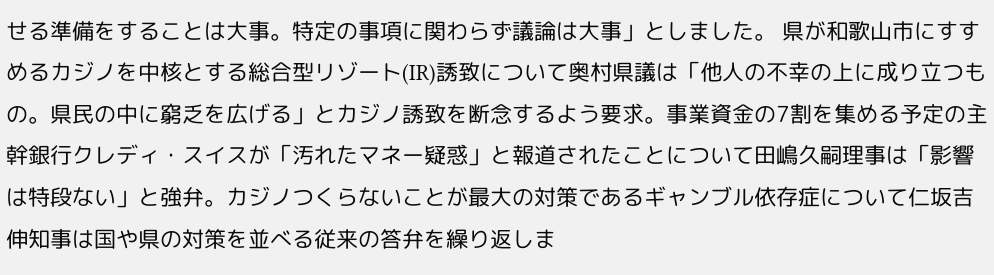せる準備をすることは大事。特定の事項に関わらず議論は大事」としました。 県が和歌山市にすすめるカジノを中核とする総合型リゾート(IR)誘致について奥村県議は「他人の不幸の上に成り立つもの。県民の中に窮乏を広げる」とカジノ誘致を断念するよう要求。事業資金の7割を集める予定の主幹銀行クレディ・スイスが「汚れたマネー疑惑」と報道されたことについて田嶋久嗣理事は「影響は特段ない」と強弁。カジノつくらないことが最大の対策であるギャンブル依存症について仁坂吉伸知事は国や県の対策を並べる従来の答弁を繰り返しま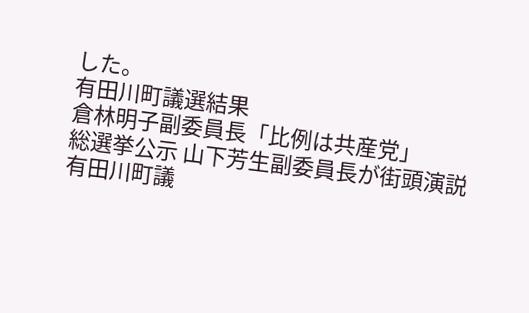した。
有田川町議選結果
倉林明子副委員長「比例は共産党」
総選挙公示 山下芳生副委員長が街頭演説
有田川町議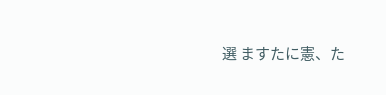選 ますたに憲、た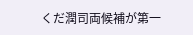くだ潤司両候補が第一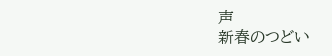声
新春のつどい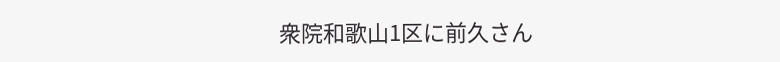衆院和歌山1区に前久さん